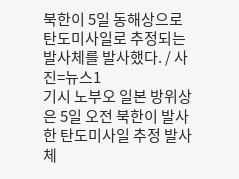북한이 5일 동해상으로 탄도미사일로 추정되는 발사체를 발사했다. / 사진=뉴스1
기시 노부오 일본 방위상은 5일 오전 북한이 발사한 탄도미사일 추정 발사체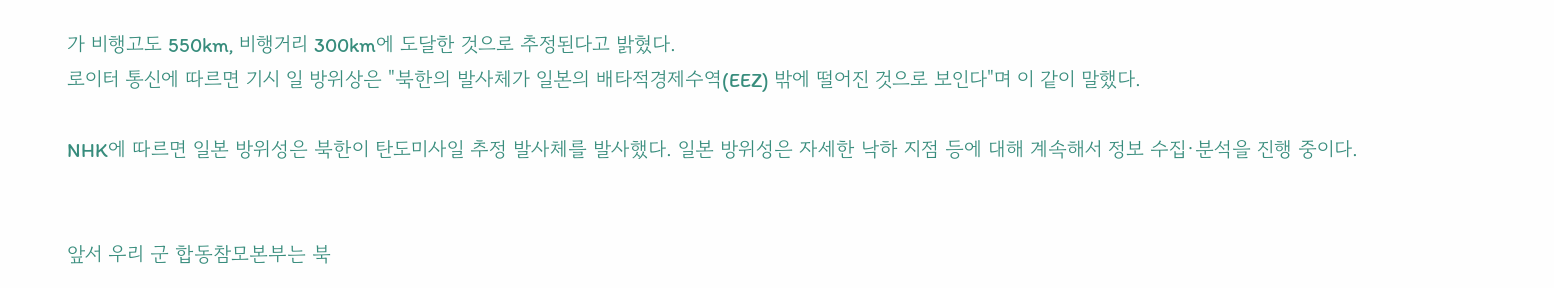가 비행고도 550km, 비행거리 300km에 도달한 것으로 추정된다고 밝혔다.
로이터 통신에 따르면 기시 일 방위상은 "북한의 발사체가 일본의 배타적경제수역(EEZ) 밖에 떨어진 것으로 보인다"며 이 같이 말했다.

NHK에 따르면 일본 방위성은 북한이 탄도미사일 추정 발사체를 발사했다. 일본 방위성은 자세한 낙하 지점 등에 대해 계속해서 정보 수집·분석을 진행 중이다.


앞서 우리 군 합동참모본부는 북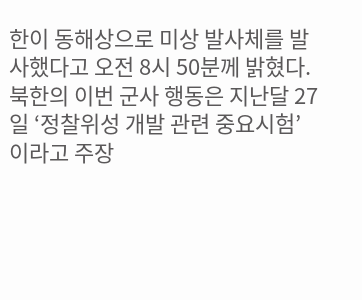한이 동해상으로 미상 발사체를 발사했다고 오전 8시 50분께 밝혔다. 북한의 이번 군사 행동은 지난달 27일 ‘정찰위성 개발 관련 중요시험’이라고 주장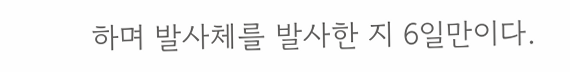하며 발사체를 발사한 지 6일만이다.